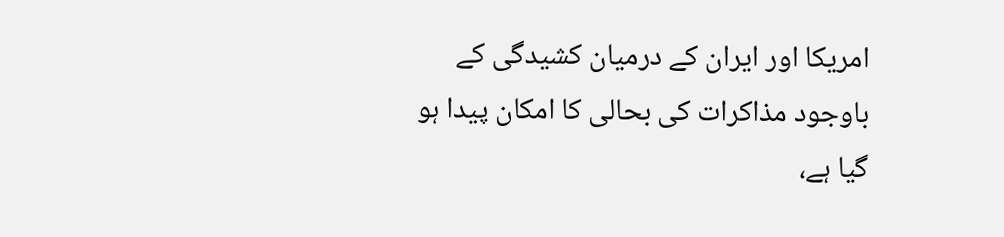امریکا اور ایران کے درمیان کشیدگی کے باوجود مذاکرات کی بحالی کا امکان پیدا ہو گیا ہے،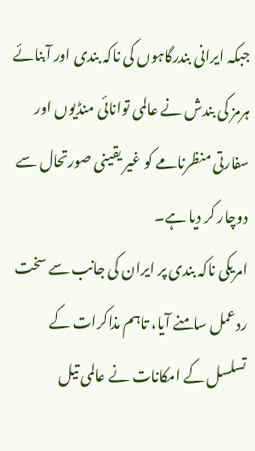جبکہ ایرانی بندرگاہوں کی ناکہ بندی اور آبنائے ہرمز کی بندش نے عالمی توانائی منڈیوں اور سفارتی منظرنامے کو غیر یقینی صورتحال سے دوچار کر دیا ہے۔
امریکی ناکہ بندی پر ایران کی جانب سے سخت ردعمل سامنے آیا، تاہم مذاکرات کے تسلسل کے امکانات نے عالمی تیل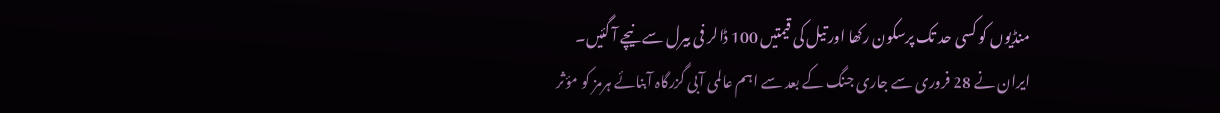منڈیوں کو کسی حد تک پرسکون رکھا اور تیل کی قیمتیں 100 ڈالر فی بیرل سے نیچے آ گئیں۔
ایران نے 28 فروری سے جاری جنگ کے بعد سے اہم عالمی آبی گزرگاہ آبنائے ہرمز کو مؤثر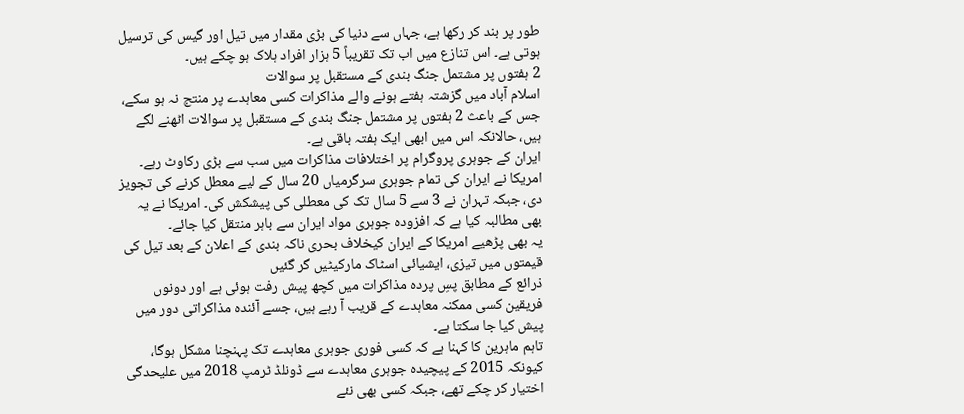طور پر بند کر رکھا ہے، جہاں سے دنیا کی بڑی مقدار میں تیل اور گیس کی ترسیل ہوتی ہے۔ اس تنازع میں اب تک تقریباً 5 ہزار افراد ہلاک ہو چکے ہیں۔
2 ہفتوں پر مشتمل جنگ بندی کے مستقبل پر سوالات
اسلام آباد میں گزشتہ ہفتے ہونے والے مذاکرات کسی معاہدے پر منتج نہ ہو سکے، جس کے باعث 2 ہفتوں پر مشتمل جنگ بندی کے مستقبل پر سوالات اٹھنے لگے ہیں، حالانکہ اس میں ابھی ایک ہفتہ باقی ہے۔
ایران کے جوہری پروگرام پر اختلافات مذاکرات میں سب سے بڑی رکاوٹ رہے۔ امریکا نے ایران کی تمام جوہری سرگرمیاں 20 سال کے لیے معطل کرنے کی تجویز دی، جبکہ تہران نے 3 سے 5 سال تک کی معطلی کی پیشکش کی۔ امریکا نے یہ بھی مطالبہ کیا ہے کہ افزودہ جوہری مواد ایران سے باہر منتقل کیا جائے۔
یہ بھی پڑھیے امریکا کے ایران کیخلاف بحری ناکہ بندی کے اعلان کے بعد تیل کی قیمتوں میں تیزی، ایشیائی اسٹاک مارکیٹیں گر گئیں
ذرائع کے مطابق پسِ پردہ مذاکرات میں کچھ پیش رفت ہوئی ہے اور دونوں فریقین کسی ممکنہ معاہدے کے قریب آ رہے ہیں، جسے آئندہ مذاکراتی دور میں پیش کیا جا سکتا ہے۔
تاہم ماہرین کا کہنا ہے کہ کسی فوری جوہری معاہدے تک پہنچنا مشکل ہوگا، کیونکہ 2015 کے پیچیدہ جوہری معاہدے سے ڈونلڈ ٹرمپ 2018 میں علیحدگی اختیار کر چکے تھے، جبکہ کسی بھی نئے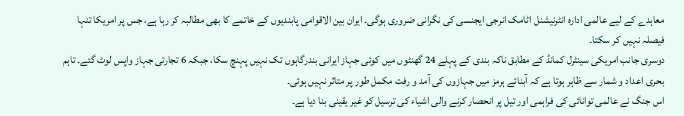معاہدے کے لیے عالمی ادارہ انٹرنیشنل اٹامک انرجی ایجنسی کی نگرانی ضروری ہوگی۔ ایران بین الاقوامی پابندیوں کے خاتمے کا بھی مطالبہ کر رہا ہے، جس پر امریکا تنہا فیصلہ نہیں کر سکتا۔
دوسری جانب امریکی سینٹرل کمانڈ کے مطابق ناکہ بندی کے پہلے 24 گھنٹوں میں کوئی جہاز ایرانی بندرگاہوں تک نہیں پہنچ سکا، جبکہ 6 تجارتی جہاز واپس لوٹ گئے۔ تاہم بحری اعداد و شمار سے ظاہر ہوتا ہے کہ آبنائے ہرمز میں جہازوں کی آمد و رفت مکمل طور پر متاثر نہیں ہوئی۔
اس جنگ نے عالمی توانائی کی فراہمی اور تیل پر انحصار کرنے والی اشیاء کی ترسیل کو غیر یقینی بنا دیا ہے۔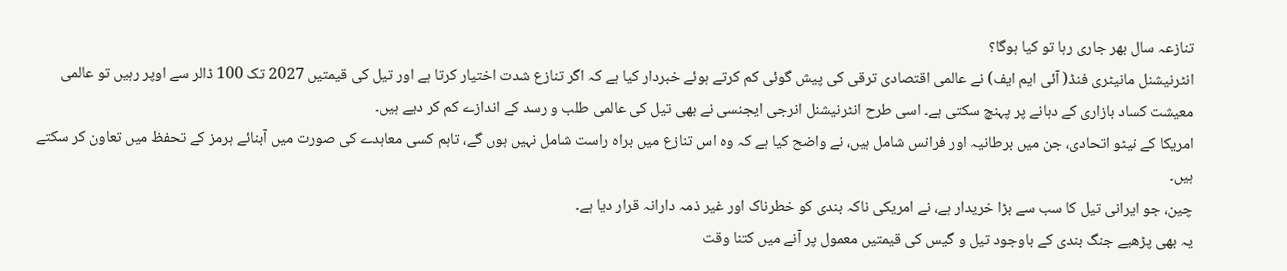تنازعہ سال بھر جاری رہا تو کیا ہوگا؟
انٹرنیشنل مانیٹری فنڈ( آئی ایم ایف) نے عالمی اقتصادی ترقی کی پیش گوئی کم کرتے ہوئے خبردار کیا ہے کہ اگر تنازع شدت اختیار کرتا ہے اور تیل کی قیمتیں 2027 تک 100 ڈالر سے اوپر رہیں تو عالمی معیشت کساد بازاری کے دہانے پر پہنچ سکتی ہے۔ اسی طرح انٹرنیشنل انرجی ایجنسی نے بھی تیل کی عالمی طلب و رسد کے اندازے کم کر دیے ہیں۔
امریکا کے نیٹو اتحادی، جن میں برطانیہ اور فرانس شامل ہیں، نے واضح کیا ہے کہ وہ اس تنازع میں براہ راست شامل نہیں ہوں گے، تاہم کسی معاہدے کی صورت میں آبنائے ہرمز کے تحفظ میں تعاون کر سکتے ہیں۔
چین، جو ایرانی تیل کا سب سے بڑا خریدار ہے، نے امریکی ناکہ بندی کو خطرناک اور غیر ذمہ دارانہ قرار دیا ہے۔
یہ بھی پڑھیے جنگ بندی کے باوجود تیل و گیس کی قیمتیں معمول پر آنے میں کتنا وقت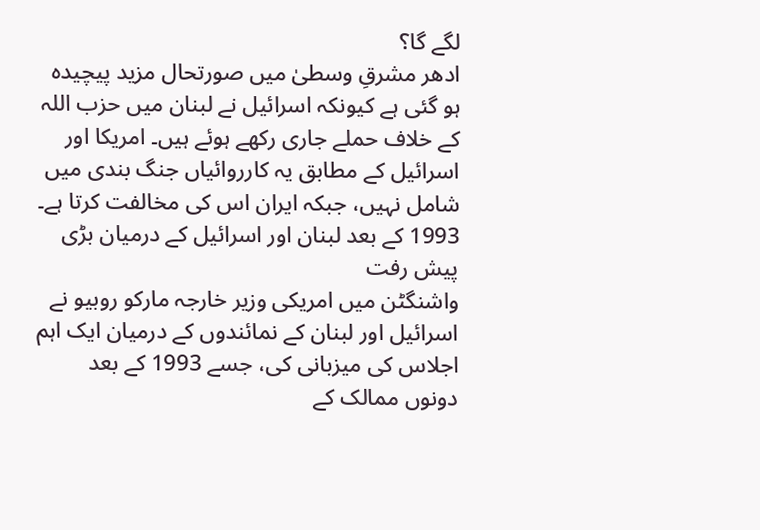لگے گا؟
ادھر مشرقِ وسطیٰ میں صورتحال مزید پیچیدہ ہو گئی ہے کیونکہ اسرائیل نے لبنان میں حزب اللہ کے خلاف حملے جاری رکھے ہوئے ہیں۔ امریکا اور اسرائیل کے مطابق یہ کارروائیاں جنگ بندی میں شامل نہیں، جبکہ ایران اس کی مخالفت کرتا ہے۔
1993 کے بعد لبنان اور اسرائیل کے درمیان بڑی پیش رفت
واشنگٹن میں امریکی وزیر خارجہ مارکو روبیو نے اسرائیل اور لبنان کے نمائندوں کے درمیان ایک اہم اجلاس کی میزبانی کی، جسے 1993 کے بعد دونوں ممالک کے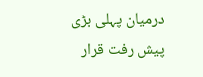درمیان پہلی بڑی پیش رفت قرار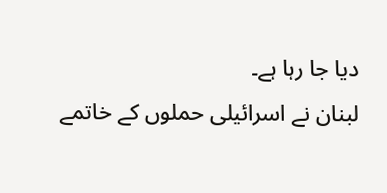دیا جا رہا ہے۔
لبنان نے اسرائیلی حملوں کے خاتمے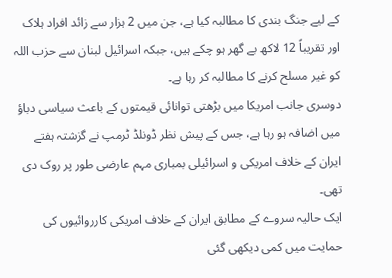کے لیے جنگ بندی کا مطالبہ کیا ہے، جن میں 2 ہزار سے زائد افراد ہلاک اور تقریباً 12 لاکھ بے گھر ہو چکے ہیں، جبکہ اسرائیل لبنان سے حزب اللہ کو غیر مسلح کرنے کا مطالبہ کر رہا ہے۔
دوسری جانب امریکا میں بڑھتی توانائی قیمتوں کے باعث سیاسی دباؤ میں اضافہ ہو رہا ہے، جس کے پیش نظر ڈونلڈ ٹرمپ نے گزشتہ ہفتے ایران کے خلاف امریکی و اسرائیلی بمباری مہم عارضی طور پر روک دی تھی۔
ایک حالیہ سروے کے مطابق ایران کے خلاف امریکی کارروائیوں کی حمایت میں کمی دیکھی گئی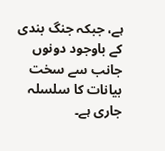ہے، جبکہ جنگ بندی کے باوجود دونوں جانب سے سخت بیانات کا سلسلہ جاری ہے۔